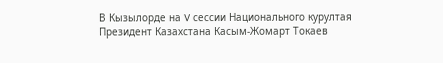В Кызылорде на V сессии Национального курултая Президент Казахстана Касым-Жомарт Токаев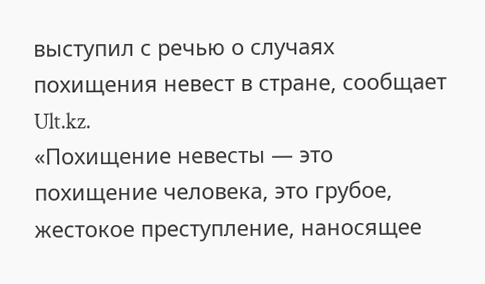выступил с речью о случаях похищения невест в стране, сообщает Ult.kz.
«Похищение невесты — это похищение человека, это грубое, жестокое преступление, наносящее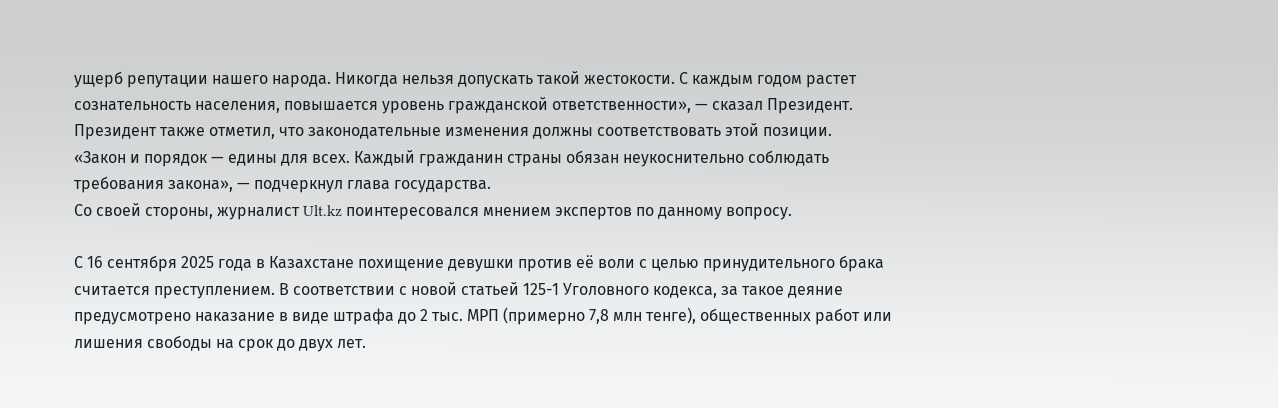ущерб репутации нашего народа. Никогда нельзя допускать такой жестокости. С каждым годом растет сознательность населения, повышается уровень гражданской ответственности», — сказал Президент.
Президент также отметил, что законодательные изменения должны соответствовать этой позиции.
«Закон и порядок — едины для всех. Каждый гражданин страны обязан неукоснительно соблюдать требования закона», — подчеркнул глава государства.
Со своей стороны, журналист Ult.kz поинтересовался мнением экспертов по данному вопросу.

С 16 сентября 2025 года в Казахстане похищение девушки против её воли с целью принудительного брака считается преступлением. В соответствии с новой статьей 125-1 Уголовного кодекса, за такое деяние предусмотрено наказание в виде штрафа до 2 тыс. МРП (примерно 7,8 млн тенге), общественных работ или лишения свободы на срок до двух лет.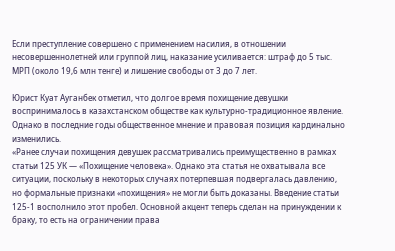Если преступление совершено с применением насилия, в отношении несовершеннолетней или группой лиц, наказание усиливается: штраф до 5 тыс. МРП (около 19,6 млн тенге) и лишение свободы от 3 до 7 лет.

Юрист Куат Ауганбек отметил, что долгое время похищение девушки воспринималось в казахстанском обществе как культурно-традиционное явление. Однако в последние годы общественное мнение и правовая позиция кардинально изменились.
«Ранее случаи похищения девушек рассматривались преимущественно в рамках статьи 125 УК — «Похищение человека». Однако эта статья не охватывала все ситуации, поскольку в некоторых случаях потерпевшая подвергалась давлению, но формальные признаки «похищения» не могли быть доказаны. Введение статьи 125-1 восполнило этот пробел. Основной акцент теперь сделан на принуждении к браку, то есть на ограничении права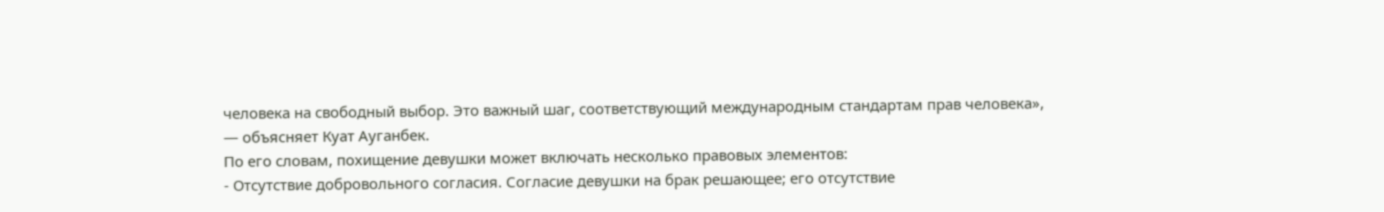человека на свободный выбор. Это важный шаг, соответствующий международным стандартам прав человека», — объясняет Куат Ауганбек.
По его словам, похищение девушки может включать несколько правовых элементов:
- Отсутствие добровольного согласия. Согласие девушки на брак решающее; его отсутствие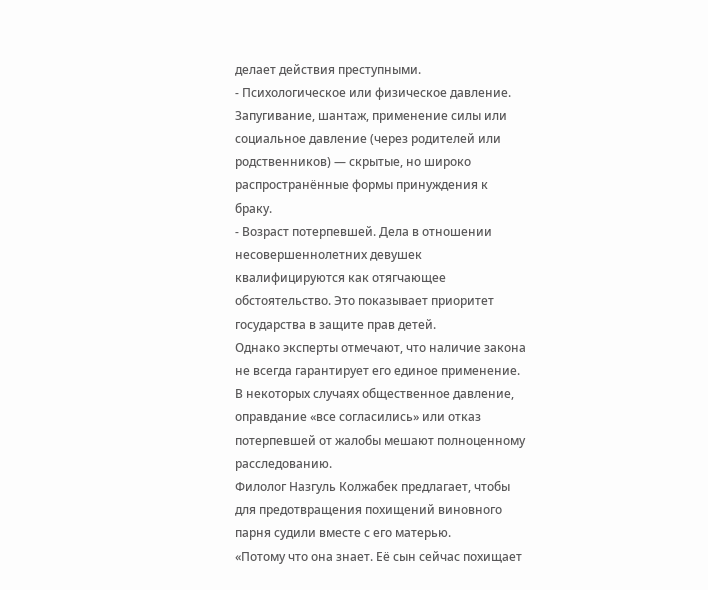делает действия преступными.
- Психологическое или физическое давление. Запугивание, шантаж, применение силы или социальное давление (через родителей или родственников) — скрытые, но широко распространённые формы принуждения к браку.
- Возраст потерпевшей. Дела в отношении несовершеннолетних девушек квалифицируются как отягчающее обстоятельство. Это показывает приоритет государства в защите прав детей.
Однако эксперты отмечают, что наличие закона не всегда гарантирует его единое применение. В некоторых случаях общественное давление, оправдание «все согласились» или отказ потерпевшей от жалобы мешают полноценному расследованию.
Филолог Назгуль Колжабек предлагает, чтобы для предотвращения похищений виновного парня судили вместе с его матерью.
«Потому что она знает. Её сын сейчас похищает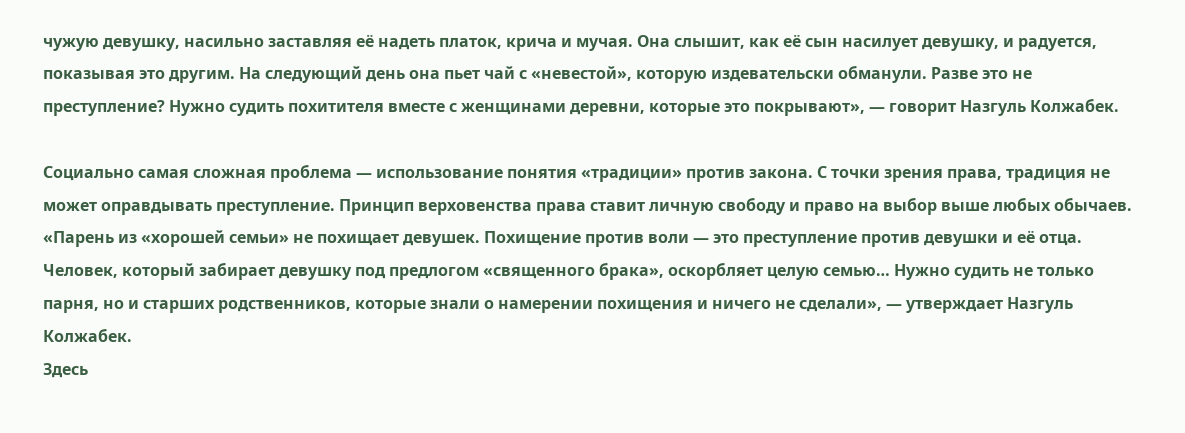чужую девушку, насильно заставляя её надеть платок, крича и мучая. Она слышит, как её сын насилует девушку, и радуется, показывая это другим. На следующий день она пьет чай с «невестой», которую издевательски обманули. Разве это не преступление? Нужно судить похитителя вместе с женщинами деревни, которые это покрывают», — говорит Назгуль Колжабек.

Социально самая сложная проблема — использование понятия «традиции» против закона. С точки зрения права, традиция не может оправдывать преступление. Принцип верховенства права ставит личную свободу и право на выбор выше любых обычаев.
«Парень из «хорошей семьи» не похищает девушек. Похищение против воли — это преступление против девушки и её отца. Человек, который забирает девушку под предлогом «священного брака», оскорбляет целую семью… Нужно судить не только парня, но и старших родственников, которые знали о намерении похищения и ничего не сделали», — утверждает Назгуль Колжабек.
Здесь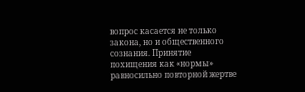вопрос касается не только закона, но и общественного сознания. Принятие похищения как «нормы» равносильно повторной жертве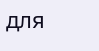для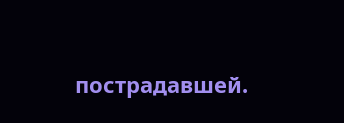пострадавшей.